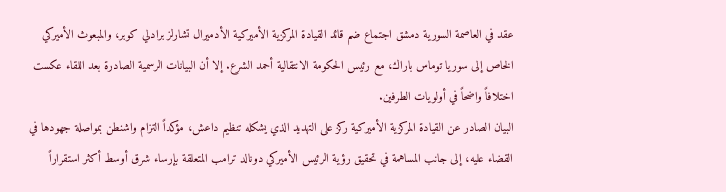عقد في العاصمة السورية دمشق اجتماع ضم قائد القيادة المركزية الأميركية الأدميرال تشارلز برادلي كوبر، والمبعوث الأميركي الخاص إلى سوريا توماس باراك، مع رئيس الحكومة الانتقالية أحمد الشرع. إلا أن البيانات الرسمية الصادرة بعد اللقاء عكست اختلافاً واضحاً في أولويات الطرفين.
البيان الصادر عن القيادة المركزية الأميركية ركز على التهديد الذي يشكله تنظيم داعش، مؤكداً التزام واشنطن بمواصلة جهودها في القضاء عليه، إلى جانب المساهمة في تحقيق رؤية الرئيس الأميركي دونالد ترامب المتعلقة بإرساء شرق أوسط أكثر استقراراً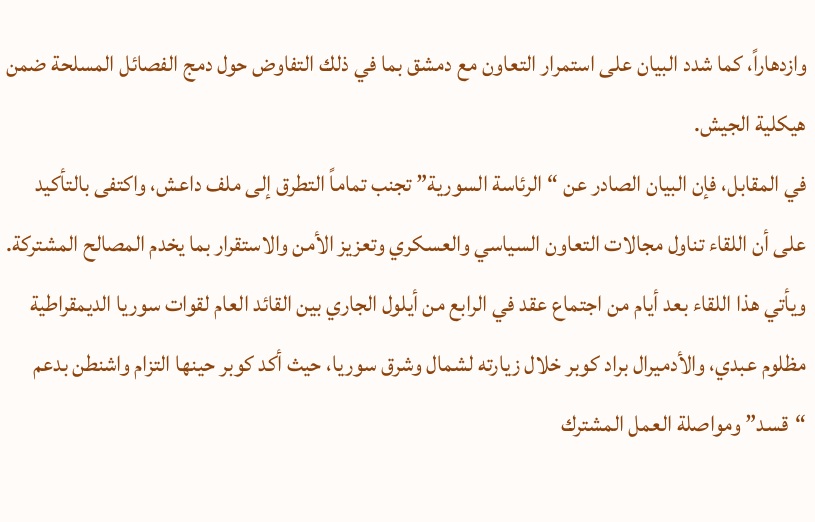وازدهاراً، كما شدد البيان على استمرار التعاون مع دمشق بما في ذلك التفاوض حول دمج الفصائل المسلحة ضمن هيكلية الجيش.
في المقابل، فإن البيان الصادر عن “الرئاسة السورية” تجنب تماماً التطرق إلى ملف داعش، واكتفى بالتأكيد على أن اللقاء تناول مجالات التعاون السياسي والعسكري وتعزيز الأمن والاستقرار بما يخدم المصالح المشتركة.
ويأتي هذا اللقاء بعد أيام من اجتماع عقد في الرابع من أيلول الجاري بين القائد العام لقوات سوريا الديمقراطية مظلوم عبدي، والأدميرال براد كوبر خلال زيارته لشمال وشرق سوريا، حيث أكد كوبر حينها التزام واشنطن بدعم “قسد” ومواصلة العمل المشترك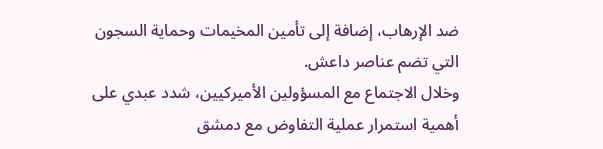ضد الإرهاب، إضافة إلى تأمين المخيمات وحماية السجون التي تضم عناصر داعش.
وخلال الاجتماع مع المسؤولين الأميركيين، شدد عبدي على أهمية استمرار عملية التفاوض مع دمشق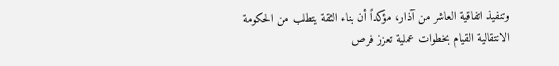وتنفيذ اتفاقية العاشر من آذار، مؤكداً أن بناء الثقة يتطلب من الحكومة الانتقالية القيام بخطوات عملية تعزز فرص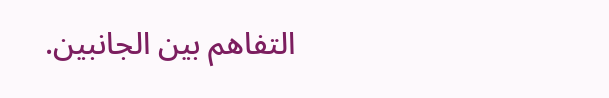التفاهم بين الجانبين.